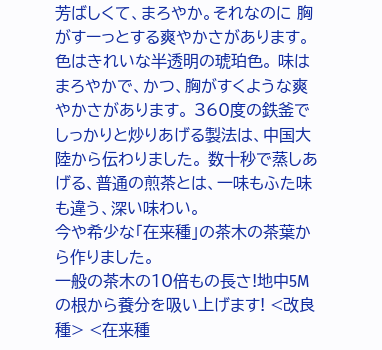芳ばしくて、まろやか。それなのに 胸がすーっとする爽やかさがあります。 色はきれいな半透明の琥珀色。 味はまろやかで、かつ、胸がすくような爽やかさがあります。 360度の鉄釜でしっかりと炒りあげる製法は、中国大陸から伝わりました。 数十秒で蒸しあげる、普通の煎茶とは、一味もふた味も違う、深い味わい。
今や希少な「在来種」の茶木の茶葉から作りました。
一般の茶木の10倍もの長さ!地中5Mの根から養分を吸い上げます! <改良種> <在来種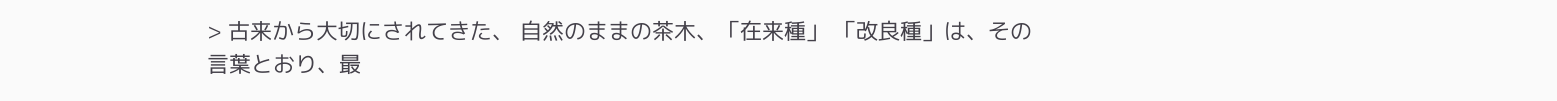> 古来から大切にされてきた、 自然のままの茶木、「在来種」 「改良種」は、その言葉とおり、最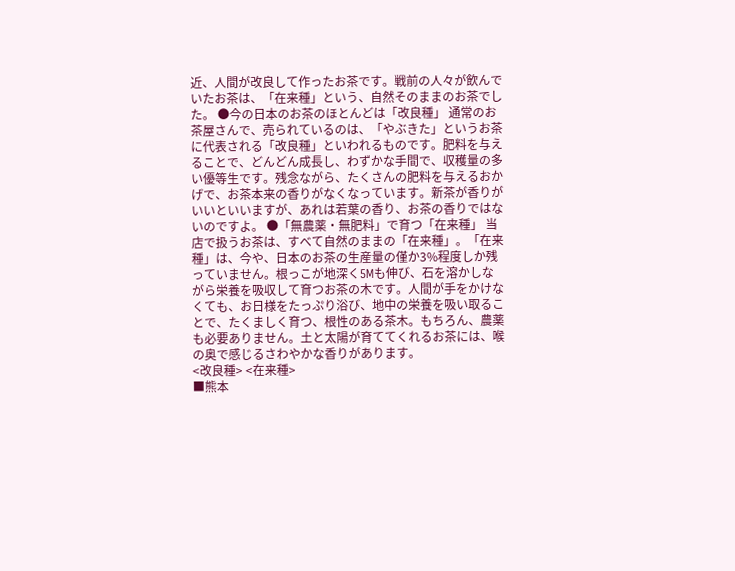近、人間が改良して作ったお茶です。戦前の人々が飲んでいたお茶は、「在来種」という、自然そのままのお茶でした。 ●今の日本のお茶のほとんどは「改良種」 通常のお茶屋さんで、売られているのは、「やぶきた」というお茶に代表される「改良種」といわれるものです。肥料を与えることで、どんどん成長し、わずかな手間で、収穫量の多い優等生です。残念ながら、たくさんの肥料を与えるおかげで、お茶本来の香りがなくなっています。新茶が香りがいいといいますが、あれは若葉の香り、お茶の香りではないのですよ。 ●「無農薬・無肥料」で育つ「在来種」 当店で扱うお茶は、すべて自然のままの「在来種」。「在来種」は、今や、日本のお茶の生産量の僅か3%程度しか残っていません。根っこが地深く5Mも伸び、石を溶かしながら栄養を吸収して育つお茶の木です。人間が手をかけなくても、お日様をたっぷり浴び、地中の栄養を吸い取ることで、たくましく育つ、根性のある茶木。もちろん、農薬も必要ありません。土と太陽が育ててくれるお茶には、喉の奥で感じるさわやかな香りがあります。
<改良種> <在来種>
■熊本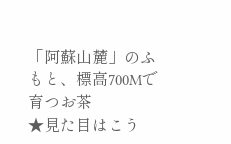「阿蘇山麓」のふもと、標高700Mで育つお茶
★見た目はこう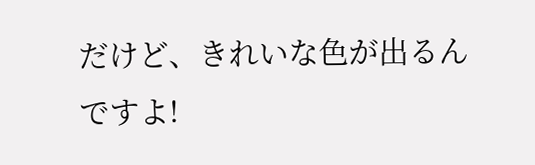だけど、きれいな色が出るんですよ!